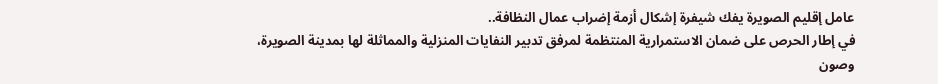عامل إقليم الصويرة يفك شيفرة إشكال أزمة إضراب عمال النظافة..
في إطار الحرص على ضمان الاستمرارية المنتظمة لمرفق تدبير النفايات المنزلية والمماثلة لها بمدينة الصويرة، وصون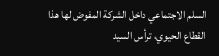السلم الاجتماعي داخل الشركة المفوض لها هذا القطاع الحيوي، ترأس السيد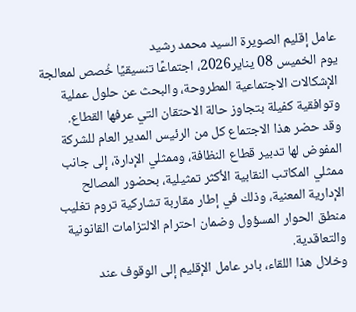عامل إقليم الصويرة السيد محمد رشيد
يوم الخميس 08 يناير2026، اجتماعًا تنسيقيًا خُصص لمعالجة الإشكالات الاجتماعية المطروحة، والبحث عن حلول عملية وتوافقية كفيلة بتجاوز حالة الاحتقان التي عرفها القطاع.
وقد حضر هذا الاجتماع كل من الرئيس المدير العام للشركة المفوض لها تدبير قطاع النظافة، وممثلي الإدارة، إلى جانب ممثلي المكاتب النقابية الأكثر تمثيلية، بحضور المصالح الإدارية المعنية، وذلك في إطار مقاربة تشاركية تروم تغليب منطق الحوار المسؤول وضمان احترام الالتزامات القانونية والتعاقدية.
وخلال هذا اللقاء، بادر عامل الإقليم إلى الوقوف عند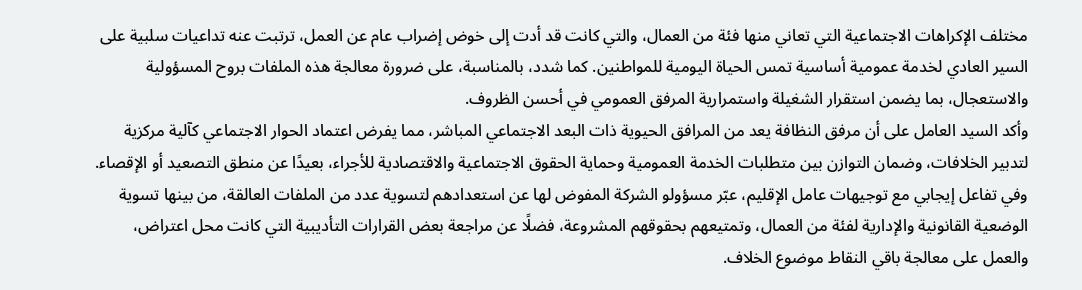مختلف الإكراهات الاجتماعية التي تعاني منها فئة من العمال، والتي كانت قد أدت إلى خوض إضراب عام عن العمل، ترتبت عنه تداعيات سلبية على السير العادي لخدمة عمومية أساسية تمس الحياة اليومية للمواطنين. كما شدد، بالمناسبة، على ضرورة معالجة هذه الملفات بروح المسؤولية والاستعجال، بما يضمن استقرار الشغيلة واستمرارية المرفق العمومي في أحسن الظروف.
وأكد السيد العامل على أن مرفق النظافة يعد من المرافق الحيوية ذات البعد الاجتماعي المباشر، مما يفرض اعتماد الحوار الاجتماعي كآلية مركزية لتدبير الخلافات، وضمان التوازن بين متطلبات الخدمة العمومية وحماية الحقوق الاجتماعية والاقتصادية للأجراء، بعيدًا عن منطق التصعيد أو الإقصاء.
وفي تفاعل إيجابي مع توجيهات عامل الإقليم، عبّر مسؤولو الشركة المفوض لها عن استعدادهم لتسوية عدد من الملفات العالقة، من بينها تسوية الوضعية القانونية والإدارية لفئة من العمال، وتمتيعهم بحقوقهم المشروعة، فضلًا عن مراجعة بعض القرارات التأديبية التي كانت محل اعتراض، والعمل على معالجة باقي النقاط موضوع الخلاف.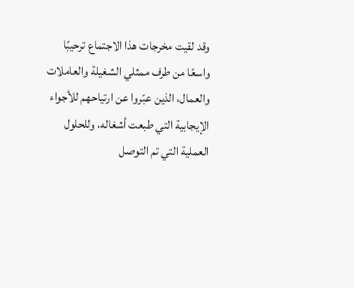وقد لقيت مخرجات هذا الاجتماع ترحيبًا واسعًا من طرف ممثلي الشغيلة والعاملات والعمال، الذين عبّروا عن ارتياحهم للأجواء الإيجابية التي طبعت أشغاله، وللحلول العملية التي تم التوصل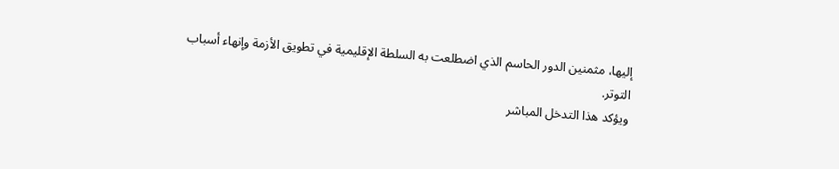إليها، مثمنين الدور الحاسم الذي اضطلعت به السلطة الإقليمية في تطويق الأزمة وإنهاء أسباب التوتر.
ويؤكد هذا التدخل المباشر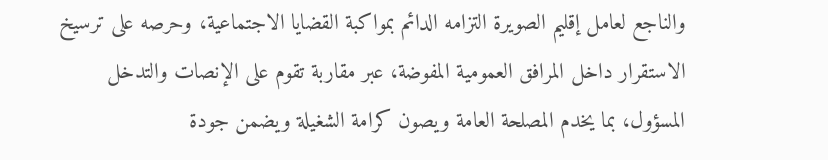والناجع لعامل إقليم الصويرة التزامه الدائم بمواكبة القضايا الاجتماعية، وحرصه على ترسيخ الاستقرار داخل المرافق العمومية المفوضة، عبر مقاربة تقوم على الإنصات والتدخل المسؤول، بما يخدم المصلحة العامة ويصون كرامة الشغيلة ويضمن جودة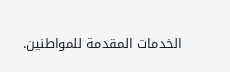الخدمات المقدمة للمواطنين.